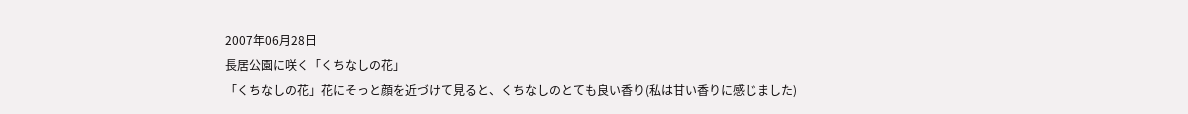2007年06月28日
長居公園に咲く「くちなしの花」
「くちなしの花」花にそっと顔を近づけて見ると、くちなしのとても良い香り(私は甘い香りに感じました)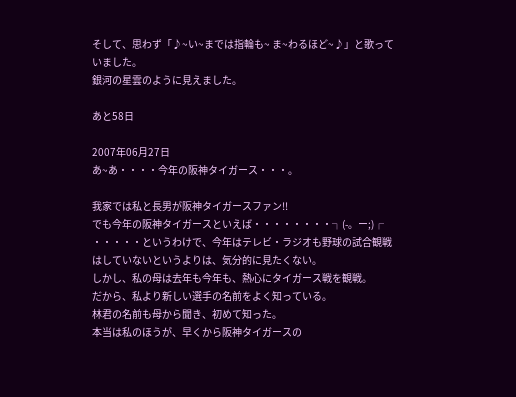そして、思わず「♪~い~までは指輪も~ ま~わるほど~♪」と歌っていました。
銀河の星雲のように見えました。

あと58日

2007年06月27日
あ~あ・・・・今年の阪神タイガース・・・。

我家では私と長男が阪神タイガースファン!!
でも今年の阪神タイガースといえば・・・・・・・・┐(-。ー;)┌
・・・・・というわけで、今年はテレビ・ラジオも野球の試合観戦はしていないというよりは、気分的に見たくない。
しかし、私の母は去年も今年も、熱心にタイガース戦を観戦。
だから、私より新しい選手の名前をよく知っている。
林君の名前も母から聞き、初めて知った。
本当は私のほうが、早くから阪神タイガースの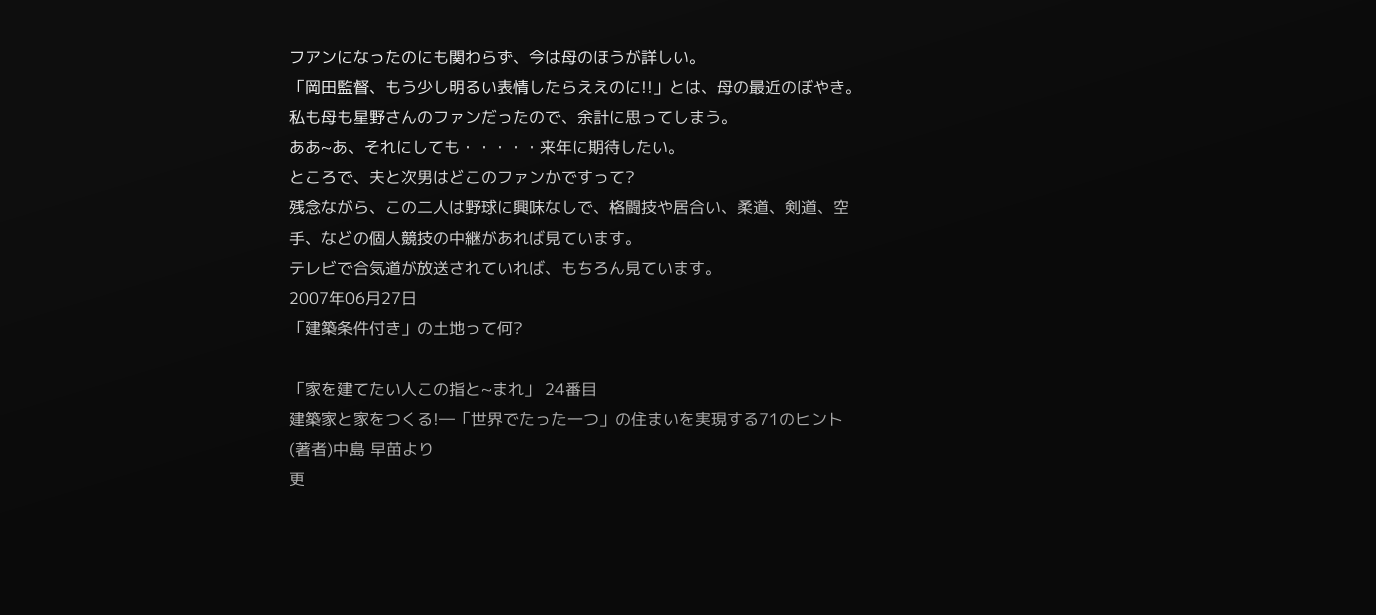フアンになったのにも関わらず、今は母のほうが詳しい。
「岡田監督、もう少し明るい表情したらええのに!!」とは、母の最近のぼやき。
私も母も星野さんのファンだったので、余計に思ってしまう。
ああ~あ、それにしても・・・・・来年に期待したい。
ところで、夫と次男はどこのファンかですって?
残念ながら、この二人は野球に興味なしで、格闘技や居合い、柔道、剣道、空手、などの個人競技の中継があれば見ています。
テレビで合気道が放送されていれば、もちろん見ています。
2007年06月27日
「建築条件付き」の土地って何?

「家を建てたい人この指と~まれ」 24番目
建築家と家をつくる!―「世界でたった一つ」の住まいを実現する71のヒント
(著者)中島 早苗より
更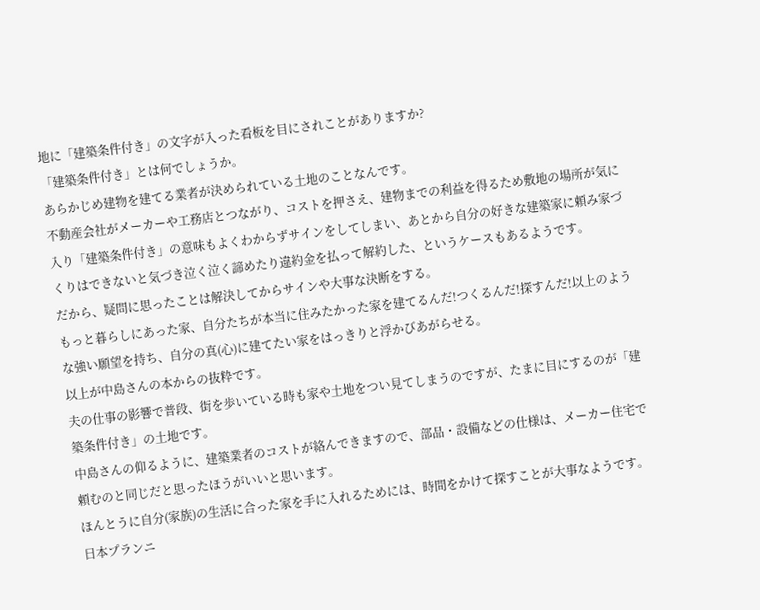地に「建築条件付き」の文字が入った看板を目にされことがありますか?
「建築条件付き」とは何でしょうか。
あらかじめ建物を建てる業者が決められている土地のことなんです。
不動産会社がメーカーや工務店とつながり、コストを押さえ、建物までの利益を得るため敷地の場所が気に入り「建築条件付き」の意味もよくわからずサインをしてしまい、あとから自分の好きな建築家に頼み家づくりはできないと気づき泣く泣く諦めたり違約金を払って解約した、というケースもあるようです。
だから、疑問に思ったことは解決してからサインや大事な決断をする。
もっと暮らしにあった家、自分たちが本当に住みたかった家を建てるんだ!つくるんだ!探すんだ!以上のような強い願望を持ち、自分の真(心)に建てたい家をはっきりと浮かびあがらせる。
以上が中島さんの本からの抜粋です。
夫の仕事の影響で普段、街を歩いている時も家や土地をつい見てしまうのですが、たまに目にするのが「建築条件付き」の土地です。
中島さんの仰るように、建築業者のコストが絡んできますので、部品・設備などの仕様は、メーカー住宅で頼むのと同じだと思ったほうがいいと思います。
ほんとうに自分(家族)の生活に合った家を手に入れるためには、時間をかけて探すことが大事なようです。
日本プランニ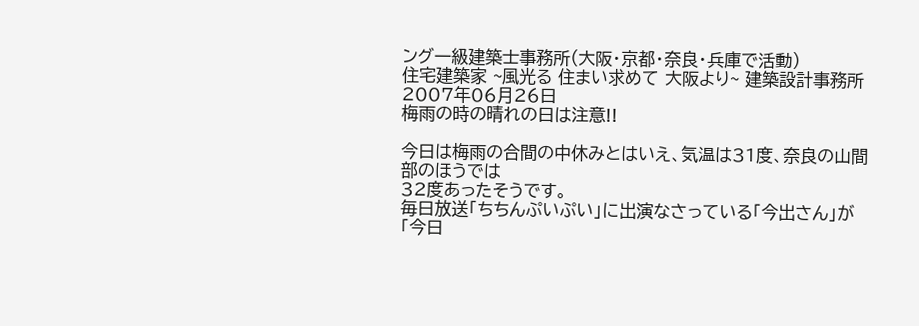ング一級建築士事務所(大阪・京都・奈良・兵庫で活動)
住宅建築家 ~風光る 住まい求めて 大阪より~ 建築設計事務所
2007年06月26日
梅雨の時の晴れの日は注意!!

今日は梅雨の合間の中休みとはいえ、気温は31度、奈良の山間部のほうでは
32度あったそうです。
毎日放送「ちちんぷいぷい」に出演なさっている「今出さん」が
「今日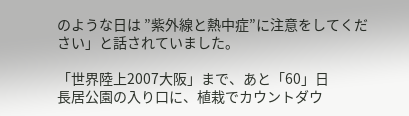のような日は ”紫外線と熱中症”に注意をしてください」と話されていました。

「世界陸上2007大阪」まで、あと「60」日
長居公園の入り口に、植栽でカウントダウ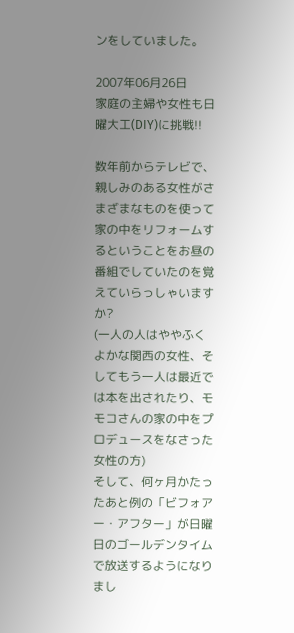ンをしていました。

2007年06月26日
家庭の主婦や女性も日曜大工(DIY)に挑戦!!

数年前からテレビで、親しみのある女性がさまざまなものを使って家の中をリフォームするということをお昼の番組でしていたのを覚えていらっしゃいますか?
(一人の人はややふくよかな関西の女性、そしてもう一人は最近では本を出されたり、モモコさんの家の中をプロデュースをなさった女性の方)
そして、何ヶ月かたったあと例の「ビフォアー・アフター」が日曜日のゴールデンタイムで放送するようになりまし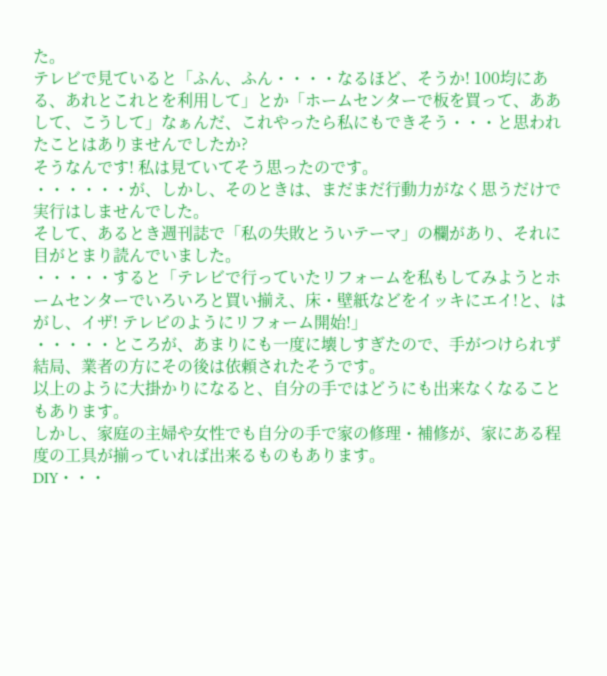た。
テレビで見ていると「ふん、ふん・・・・なるほど、そうか! 100均にある、あれとこれとを利用して」とか「ホームセンターで板を買って、ああして、こうして」なぁんだ、これやったら私にもできそう・・・と思われたことはありませんでしたか?
そうなんです! 私は見ていてそう思ったのです。
・・・・・・が、しかし、そのときは、まだまだ行動力がなく思うだけで実行はしませんでした。
そして、あるとき週刊誌で「私の失敗とういテーマ」の欄があり、それに目がとまり読んでいました。
・・・・・すると「テレビで行っていたリフォームを私もしてみようとホームセンターでいろいろと買い揃え、床・壁紙などをイッキにエイ!と、はがし、イザ! テレビのようにリフォーム開始!」
・・・・・ところが、あまりにも一度に壊しすぎたので、手がつけられず結局、業者の方にその後は依頼されたそうです。
以上のように大掛かりになると、自分の手ではどうにも出来なくなることもあります。
しかし、家庭の主婦や女性でも自分の手で家の修理・補修が、家にある程度の工具が揃っていれば出来るものもあります。
DIY・・・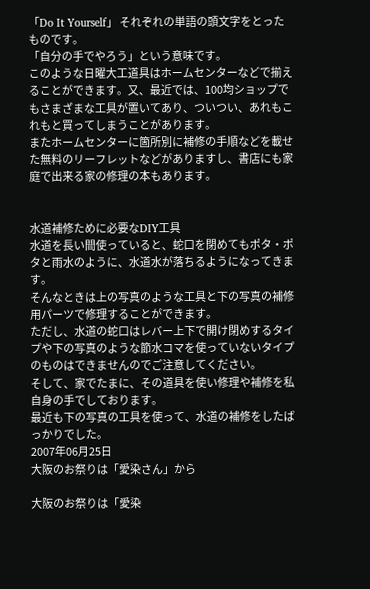「Do It Yourself」 それぞれの単語の頭文字をとったものです。
「自分の手でやろう」という意味です。
このような日曜大工道具はホームセンターなどで揃えることができます。又、最近では、100均ショップでもさまざまな工具が置いてあり、ついつい、あれもこれもと買ってしまうことがあります。
またホームセンターに箇所別に補修の手順などを載せた無料のリーフレットなどがありますし、書店にも家庭で出来る家の修理の本もあります。


水道補修ために必要なDIY工具
水道を長い間使っていると、蛇口を閉めてもポタ・ポタと雨水のように、水道水が落ちるようになってきます。
そんなときは上の写真のような工具と下の写真の補修用パーツで修理することができます。
ただし、水道の蛇口はレバー上下で開け閉めするタイプや下の写真のような節水コマを使っていないタイプのものはできませんのでご注意してください。
そして、家でたまに、その道具を使い修理や補修を私自身の手でしております。
最近も下の写真の工具を使って、水道の補修をしたばっかりでした。
2007年06月25日
大阪のお祭りは「愛染さん」から

大阪のお祭りは「愛染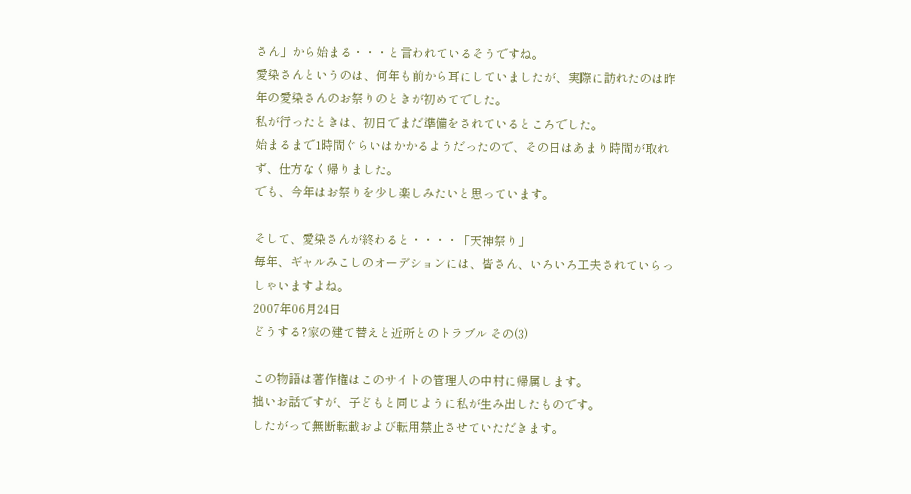さん」から始まる・・・と言われているそうですね。
愛染さんというのは、何年も前から耳にしていましたが、実際に訪れたのは昨年の愛染さんのお祭りのときが初めてでした。
私が行ったときは、初日でまだ準備をされているところでした。
始まるまで1時間ぐらいはかかるようだったので、その日はあまり時間が取れず、仕方なく帰りました。
でも、今年はお祭りを少し楽しみたいと思っています。

そして、愛染さんが終わると・・・・「天神祭り」
毎年、ギャルみこしのオーデションには、皆さん、いろいろ工夫されていらっしゃいますよね。
2007年06月24日
どうする?家の建て替えと近所とのトラブル その(3)

この物語は著作権はこのサイトの管理人の中村に帰属します。
拙いお話ですが、子どもと同じように私が生み出したものです。
したがって無断転載および転用禁止させていただきます。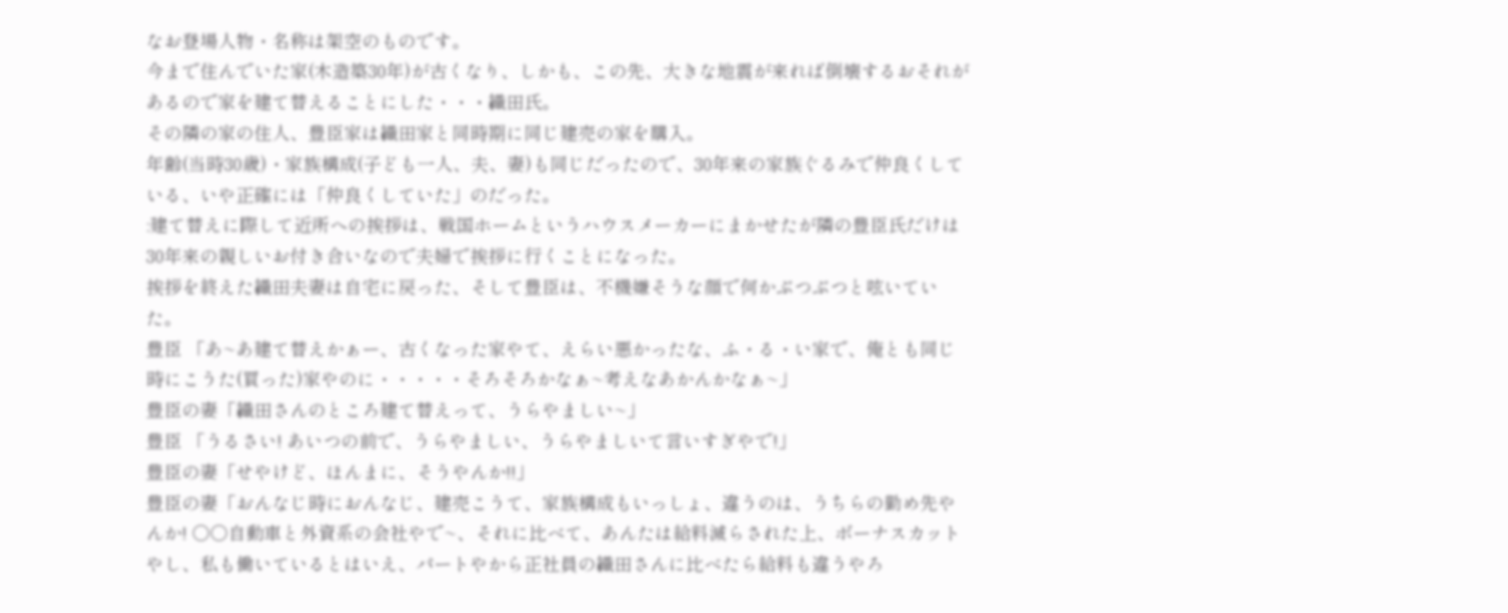なお登場人物・名称は架空のものです。
今まで住んでいた家(木造築30年)が古くなり、しかも、この先、大きな地震が来れば倒壊するおそれがあるので家を建て替えることにした・・・織田氏。
その隣の家の住人、豊臣家は織田家と同時期に同じ建売の家を購入。
年齢(当時30歳)・家族構成(子ども一人、夫、妻)も同じだったので、30年来の家族ぐるみで仲良くしている、いや正確には「仲良くしていた」のだった。
:建て替えに際して近所への挨拶は、戦国ホームというハウスメーカーにまかせたが隣の豊臣氏だけは30年来の親しいお付き合いなので夫婦で挨拶に行くことになった。
挨拶を終えた織田夫妻は自宅に戻った、そして豊臣は、不機嫌そうな顔で何かぶつぶつと呟いていた。
豊臣 「あ~あ建て替えかぁー、古くなった家やて、えらい悪かったな、ふ・る・い家で、俺とも同じ時にこうた(買った)家やのに・・・・・そろそろかなぁ~考えなあかんかなぁ~」
豊臣の妻「織田さんのところ建て替えって、うらやましい~」
豊臣 「うるさい! あいつの前で、うらやましい、うらやましいて言いすぎやで!」
豊臣の妻「せやけど、ほんまに、そうやんか!!」
豊臣の妻「おんなじ時におんなじ、建売こうて、家族構成もいっしょ、違うのは、うちらの勤め先やんか! 〇〇自動車と外資系の会社やで~、それに比べて、あんたは給料減らされた上、ボーナスカットやし、私も働いているとはいえ、パートやから正社員の織田さんに比べたら給料も違うやろ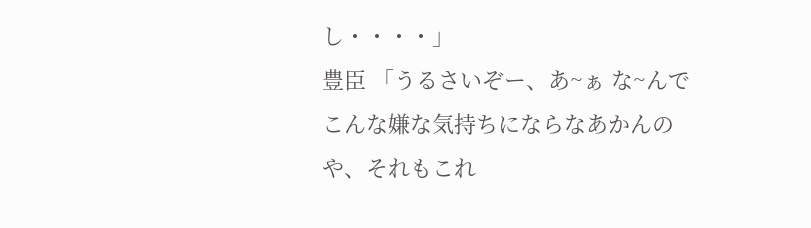し・・・・」
豊臣 「うるさいぞー、あ~ぁ な~んでこんな嫌な気持ちにならなあかんのや、それもこれ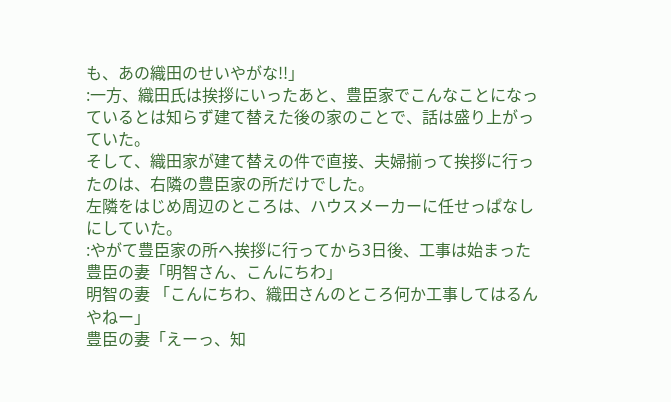も、あの織田のせいやがな!!」
:一方、織田氏は挨拶にいったあと、豊臣家でこんなことになっているとは知らず建て替えた後の家のことで、話は盛り上がっていた。
そして、織田家が建て替えの件で直接、夫婦揃って挨拶に行ったのは、右隣の豊臣家の所だけでした。
左隣をはじめ周辺のところは、ハウスメーカーに任せっぱなしにしていた。
:やがて豊臣家の所へ挨拶に行ってから3日後、工事は始まった
豊臣の妻「明智さん、こんにちわ」
明智の妻 「こんにちわ、織田さんのところ何か工事してはるんやねー」
豊臣の妻「えーっ、知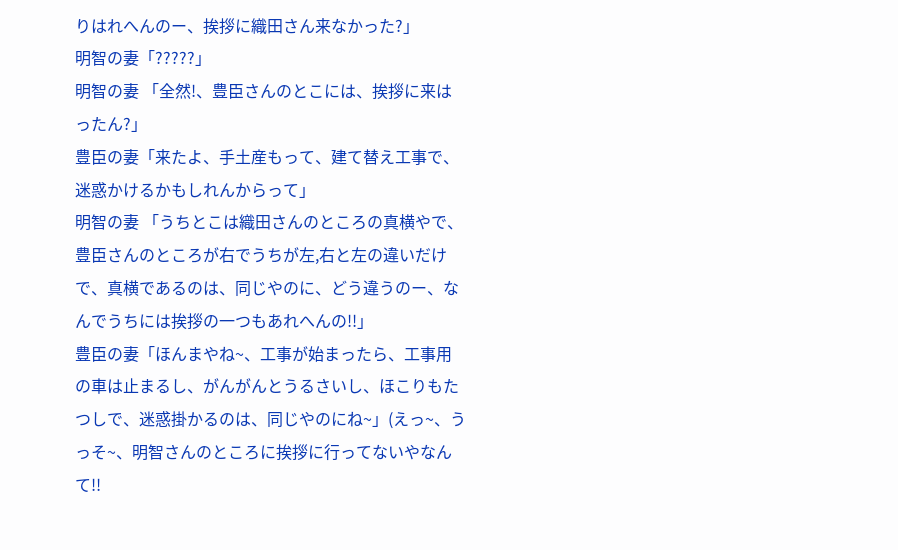りはれへんのー、挨拶に織田さん来なかった?」
明智の妻「?????」
明智の妻 「全然!、豊臣さんのとこには、挨拶に来はったん?」
豊臣の妻「来たよ、手土産もって、建て替え工事で、迷惑かけるかもしれんからって」
明智の妻 「うちとこは織田さんのところの真横やで、豊臣さんのところが右でうちが左,右と左の違いだけで、真横であるのは、同じやのに、どう違うのー、なんでうちには挨拶の一つもあれへんの!!」
豊臣の妻「ほんまやね~、工事が始まったら、工事用の車は止まるし、がんがんとうるさいし、ほこりもたつしで、迷惑掛かるのは、同じやのにね~」(えっ~、うっそ~、明智さんのところに挨拶に行ってないやなんて!!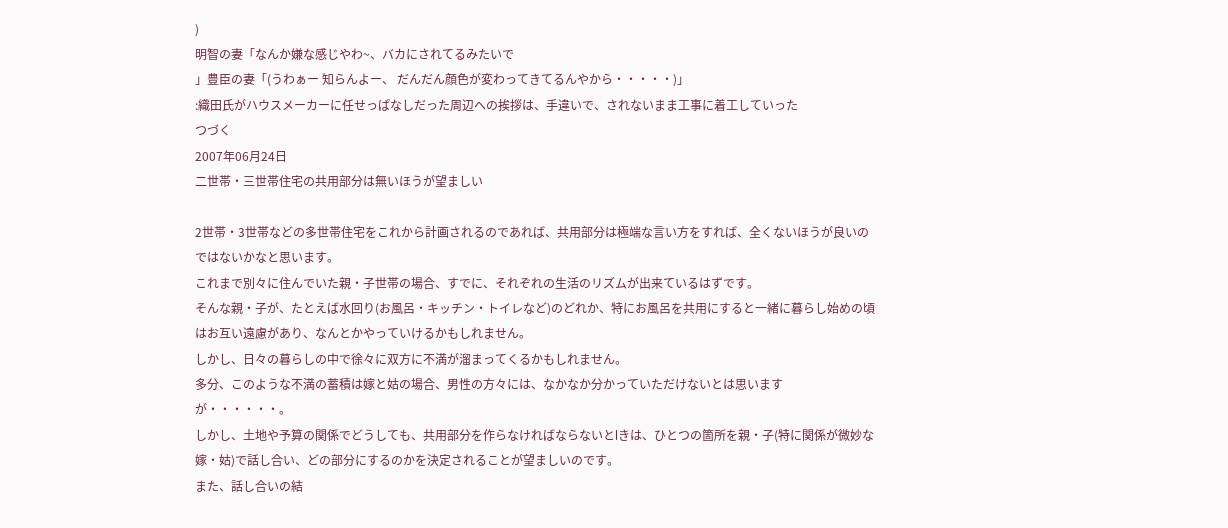)
明智の妻「なんか嫌な感じやわ~、バカにされてるみたいで
」豊臣の妻「(うわぁー 知らんよー、 だんだん顔色が変わってきてるんやから・・・・・)」
:織田氏がハウスメーカーに任せっぱなしだった周辺への挨拶は、手違いで、されないまま工事に着工していった
つづく
2007年06月24日
二世帯・三世帯住宅の共用部分は無いほうが望ましい

2世帯・3世帯などの多世帯住宅をこれから計画されるのであれば、共用部分は極端な言い方をすれば、全くないほうが良いのではないかなと思います。
これまで別々に住んでいた親・子世帯の場合、すでに、それぞれの生活のリズムが出来ているはずです。
そんな親・子が、たとえば水回り(お風呂・キッチン・トイレなど)のどれか、特にお風呂を共用にすると一緒に暮らし始めの頃はお互い遠慮があり、なんとかやっていけるかもしれません。
しかし、日々の暮らしの中で徐々に双方に不満が溜まってくるかもしれません。
多分、このような不満の蓄積は嫁と姑の場合、男性の方々には、なかなか分かっていただけないとは思いますが・・・・・・。
しかし、土地や予算の関係でどうしても、共用部分を作らなければならないとlきは、ひとつの箇所を親・子(特に関係が微妙な嫁・姑)で話し合い、どの部分にするのかを決定されることが望ましいのです。
また、話し合いの結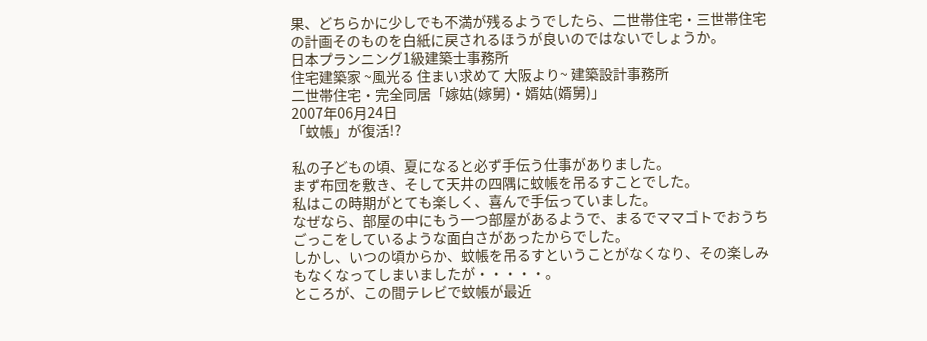果、どちらかに少しでも不満が残るようでしたら、二世帯住宅・三世帯住宅の計画そのものを白紙に戻されるほうが良いのではないでしょうか。
日本プランニング1級建築士事務所
住宅建築家 ~風光る 住まい求めて 大阪より~ 建築設計事務所
二世帯住宅・完全同居「嫁姑(嫁舅)・婿姑(婿舅)」
2007年06月24日
「蚊帳」が復活!?

私の子どもの頃、夏になると必ず手伝う仕事がありました。
まず布団を敷き、そして天井の四隅に蚊帳を吊るすことでした。
私はこの時期がとても楽しく、喜んで手伝っていました。
なぜなら、部屋の中にもう一つ部屋があるようで、まるでママゴトでおうちごっこをしているような面白さがあったからでした。
しかし、いつの頃からか、蚊帳を吊るすということがなくなり、その楽しみもなくなってしまいましたが・・・・・。
ところが、この間テレビで蚊帳が最近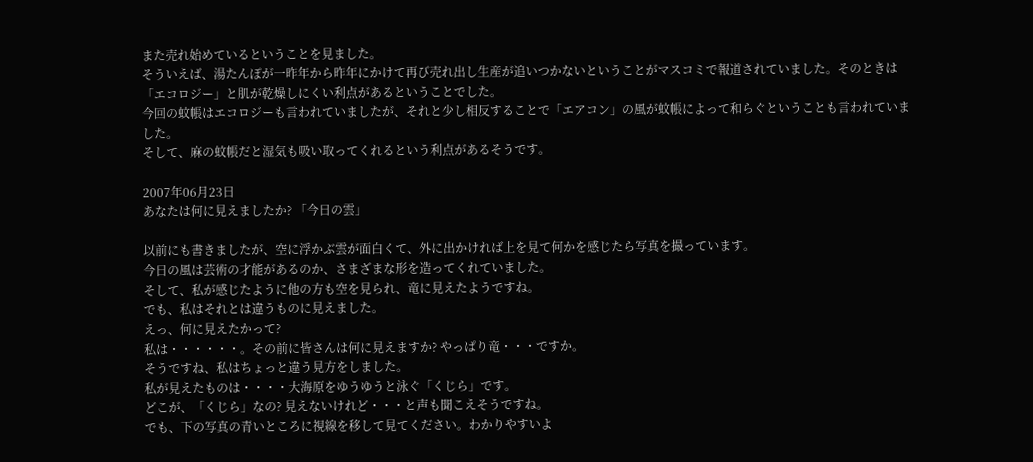また売れ始めているということを見ました。
そういえば、湯たんぽが一昨年から昨年にかけて再び売れ出し生産が追いつかないということがマスコミで報道されていました。そのときは「エコロジー」と肌が乾燥しにくい利点があるということでした。
今回の蚊帳はエコロジーも言われていましたが、それと少し相反することで「エアコン」の風が蚊帳によって和らぐということも言われていました。
そして、麻の蚊帳だと湿気も吸い取ってくれるという利点があるそうです。

2007年06月23日
あなたは何に見えましたか? 「今日の雲」

以前にも書きましたが、空に浮かぶ雲が面白くて、外に出かければ上を見て何かを感じたら写真を撮っています。
今日の風は芸術の才能があるのか、さまざまな形を造ってくれていました。
そして、私が感じたように他の方も空を見られ、竜に見えたようですね。
でも、私はそれとは違うものに見えました。
えっ、何に見えたかって?
私は・・・・・・。その前に皆さんは何に見えますか? やっぱり竜・・・ですか。
そうですね、私はちょっと違う見方をしました。
私が見えたものは・・・・大海原をゆうゆうと泳ぐ「くじら」です。
どこが、「くじら」なの? 見えないけれど・・・と声も聞こえそうですね。
でも、下の写真の青いところに視線を移して見てください。わかりやすいよ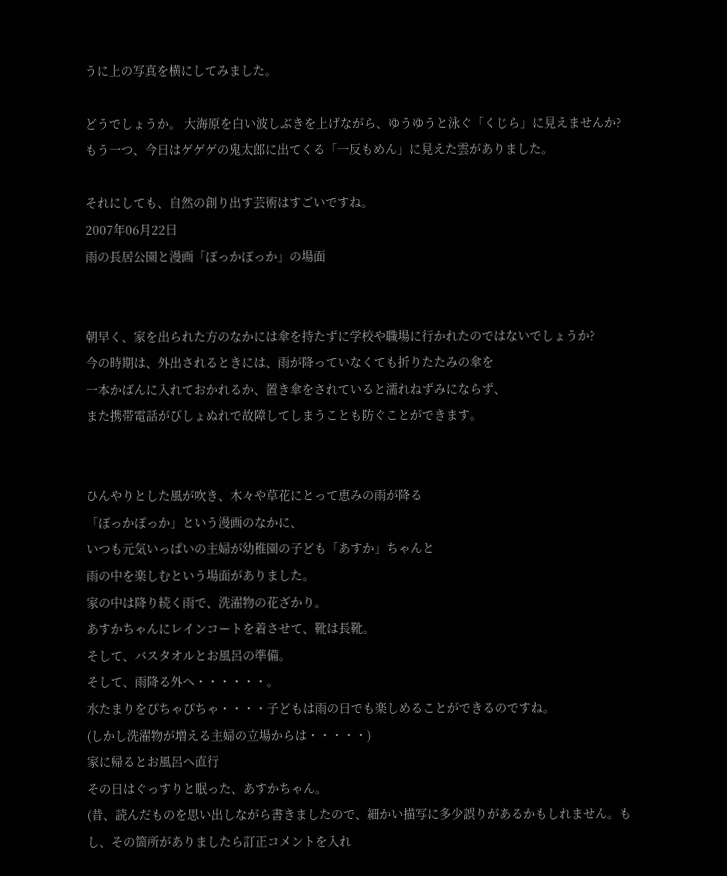うに上の写真を横にしてみました。

どうでしょうか。 大海原を白い波しぶきを上げながら、ゆうゆうと泳ぐ「くじら」に見えませんか?
もう一つ、今日はゲゲゲの鬼太郎に出てくる「一反もめん」に見えた雲がありました。

それにしても、自然の創り出す芸術はすごいですね。
2007年06月22日
雨の長居公園と漫画「ぽっかぽっか」の場面


朝早く、家を出られた方のなかには傘を持たずに学校や職場に行かれたのではないでしょうか?
今の時期は、外出されるときには、雨が降っていなくても折りたたみの傘を
一本かばんに入れておかれるか、置き傘をされていると濡れねずみにならず、
また携帯電話がびしょぬれで故障してしまうことも防ぐことができます。


ひんやりとした風が吹き、木々や草花にとって恵みの雨が降る
「ぽっかぽっか」という漫画のなかに、
いつも元気いっぱいの主婦が幼稚園の子ども「あすか」ちゃんと
雨の中を楽しむという場面がありました。
家の中は降り続く雨で、洗濯物の花ざかり。
あすかちゃんにレインコートを着させて、靴は長靴。
そして、バスタオルとお風呂の準備。
そして、雨降る外へ・・・・・・。
水たまりをぴちゃぴちゃ・・・・子どもは雨の日でも楽しめることができるのですね。
(しかし洗濯物が増える主婦の立場からは・・・・・)
家に帰るとお風呂へ直行
その日はぐっすりと眠った、あすかちゃん。
(昔、読んだものを思い出しながら書きましたので、細かい描写に多少誤りがあるかもしれません。もし、その箇所がありましたら訂正コメントを入れ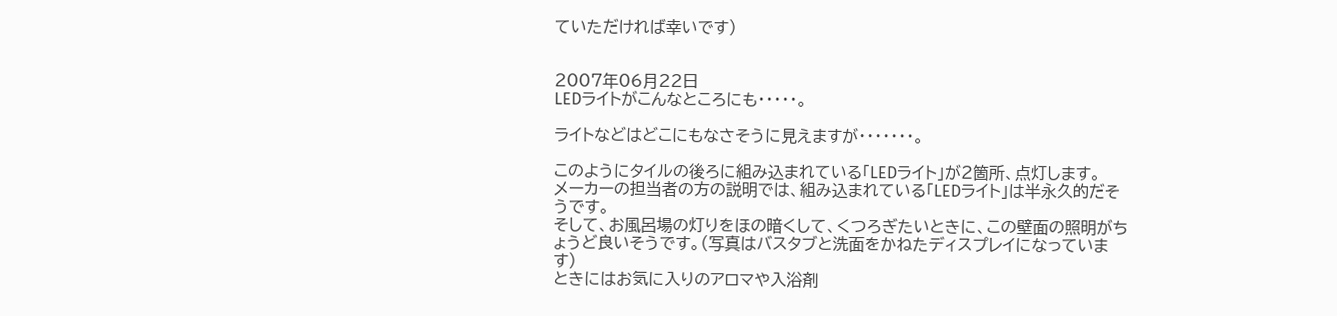ていただければ幸いです)


2007年06月22日
LEDライトがこんなところにも・・・・・。

ライトなどはどこにもなさそうに見えますが・・・・・・・。

このようにタイルの後ろに組み込まれている「LEDライト」が2箇所、点灯します。
メーカーの担当者の方の説明では、組み込まれている「LEDライト」は半永久的だそうです。
そして、お風呂場の灯りをほの暗くして、くつろぎたいときに、この壁面の照明がちょうど良いそうです。(写真はバスタブと洗面をかねたディスプレイになっています)
ときにはお気に入りのアロマや入浴剤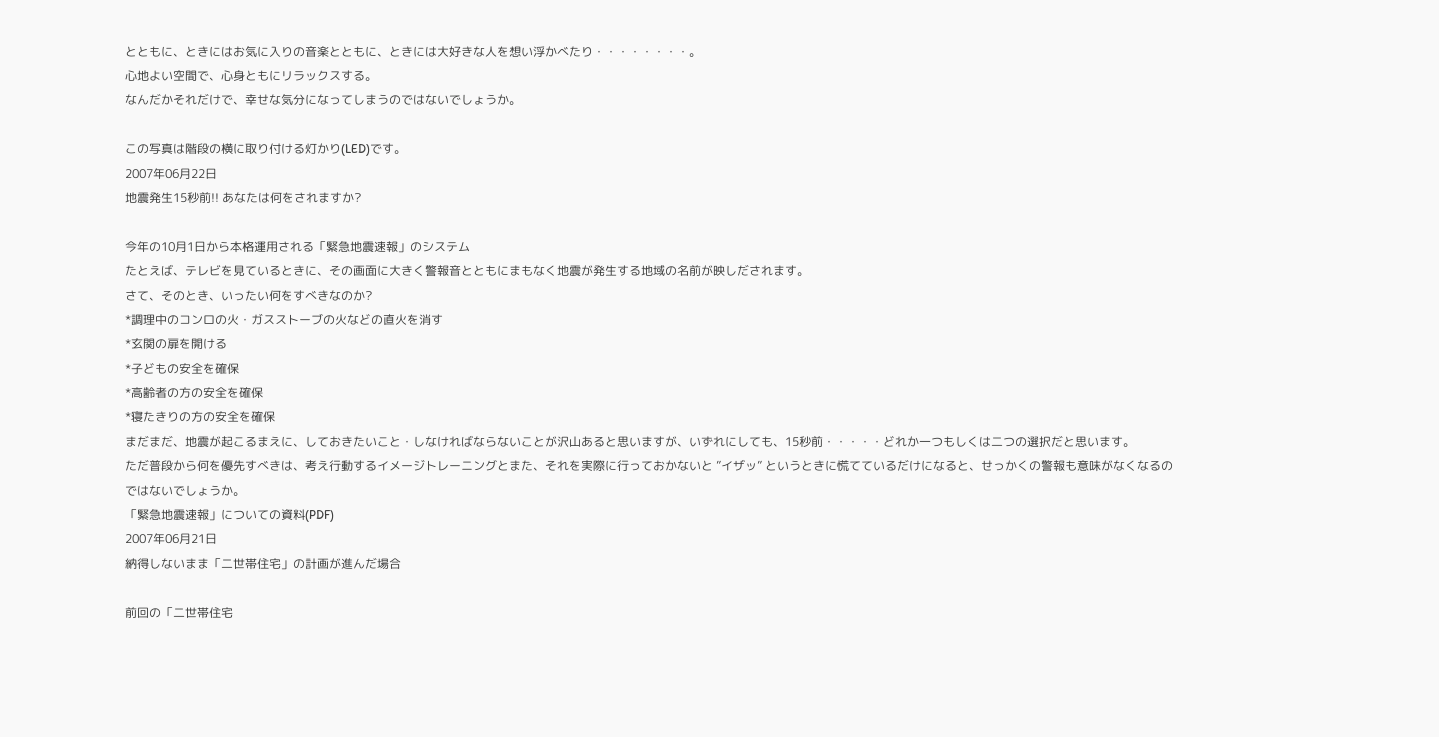とともに、ときにはお気に入りの音楽とともに、ときには大好きな人を想い浮かべたり・・・・・・・・。
心地よい空間で、心身ともにリラックスする。
なんだかそれだけで、幸せな気分になってしまうのではないでしょうか。

この写真は階段の横に取り付ける灯かり(LED)です。
2007年06月22日
地震発生15秒前!! あなたは何をされますか?

今年の10月1日から本格運用される「緊急地震速報」のシステム
たとえば、テレビを見ているときに、その画面に大きく警報音とともにまもなく地震が発生する地域の名前が映しだされます。
さて、そのとき、いったい何をすべきなのか?
*調理中のコンロの火・ガスストーブの火などの直火を消す
*玄関の扉を開ける
*子どもの安全を確保
*高齢者の方の安全を確保
*寝たきりの方の安全を確保
まだまだ、地震が起こるまえに、しておきたいこと・しなければならないことが沢山あると思いますが、いずれにしても、15秒前・・・・・どれか一つもしくは二つの選択だと思います。
ただ普段から何を優先すべきは、考え行動するイメージトレーニングとまた、それを実際に行っておかないと ”イザッ” というときに慌てているだけになると、せっかくの警報も意味がなくなるのではないでしょうか。
「緊急地震速報」についての資料(PDF)
2007年06月21日
納得しないまま「二世帯住宅」の計画が進んだ場合

前回の「二世帯住宅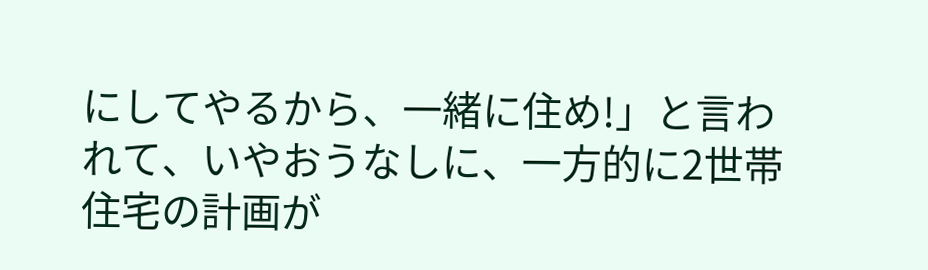にしてやるから、一緒に住め!」と言われて、いやおうなしに、一方的に2世帯住宅の計画が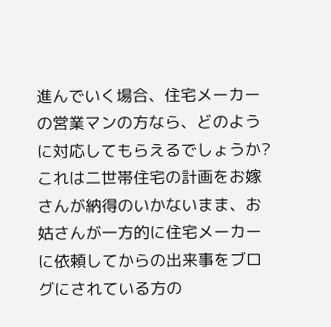進んでいく場合、住宅メーカーの営業マンの方なら、どのように対応してもらえるでしょうか?
これは二世帯住宅の計画をお嫁さんが納得のいかないまま、お姑さんが一方的に住宅メーカーに依頼してからの出来事をブログにされている方の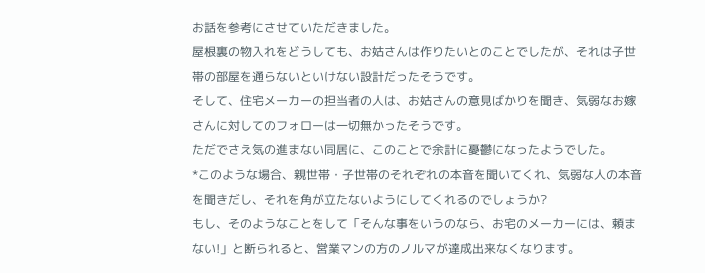お話を参考にさせていただきました。
屋根裏の物入れをどうしても、お姑さんは作りたいとのことでしたが、それは子世帯の部屋を通らないといけない設計だったそうです。
そして、住宅メーカーの担当者の人は、お姑さんの意見ばかりを聞き、気弱なお嫁さんに対してのフォローは一切無かったそうです。
ただでさえ気の進まない同居に、このことで余計に憂鬱になったようでした。
*このような場合、親世帯・子世帯のそれぞれの本音を聞いてくれ、気弱な人の本音を聞きだし、それを角が立たないようにしてくれるのでしょうか?
もし、そのようなことをして「そんな事をいうのなら、お宅のメーカーには、頼まない!」と断られると、営業マンの方のノルマが達成出来なくなります。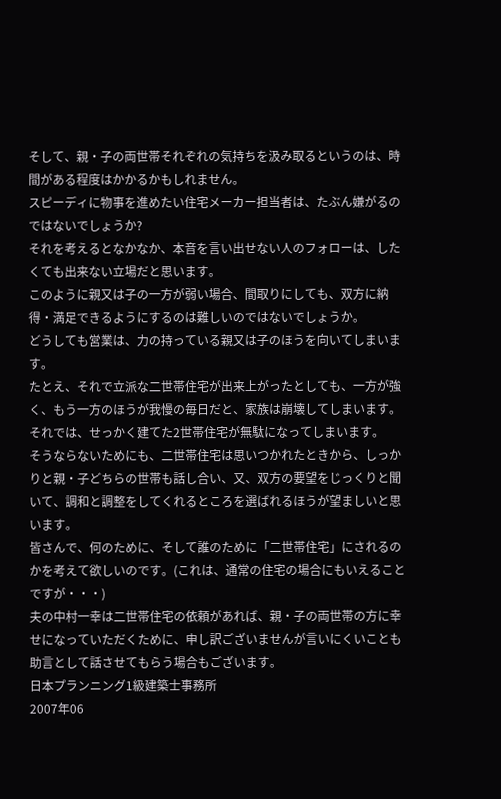そして、親・子の両世帯それぞれの気持ちを汲み取るというのは、時間がある程度はかかるかもしれません。
スピーディに物事を進めたい住宅メーカー担当者は、たぶん嫌がるのではないでしょうか?
それを考えるとなかなか、本音を言い出せない人のフォローは、したくても出来ない立場だと思います。
このように親又は子の一方が弱い場合、間取りにしても、双方に納得・満足できるようにするのは難しいのではないでしょうか。
どうしても営業は、力の持っている親又は子のほうを向いてしまいます。
たとえ、それで立派な二世帯住宅が出来上がったとしても、一方が強く、もう一方のほうが我慢の毎日だと、家族は崩壊してしまいます。
それでは、せっかく建てた2世帯住宅が無駄になってしまいます。
そうならないためにも、二世帯住宅は思いつかれたときから、しっかりと親・子どちらの世帯も話し合い、又、双方の要望をじっくりと聞いて、調和と調整をしてくれるところを選ばれるほうが望ましいと思います。
皆さんで、何のために、そして誰のために「二世帯住宅」にされるのかを考えて欲しいのです。(これは、通常の住宅の場合にもいえることですが・・・)
夫の中村一幸は二世帯住宅の依頼があれば、親・子の両世帯の方に幸せになっていただくために、申し訳ございませんが言いにくいことも助言として話させてもらう場合もございます。
日本プランニング1級建築士事務所
2007年06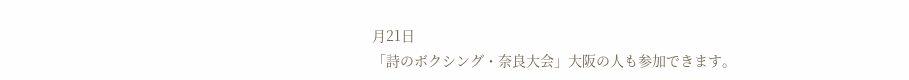月21日
「詩のボクシング・奈良大会」大阪の人も参加できます。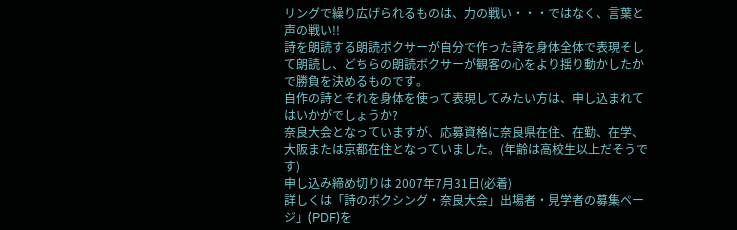リングで繰り広げられるものは、力の戦い・・・ではなく、言葉と声の戦い!!
詩を朗読する朗読ボクサーが自分で作った詩を身体全体で表現そして朗読し、どちらの朗読ボクサーが観客の心をより揺り動かしたかで勝負を決めるものです。
自作の詩とそれを身体を使って表現してみたい方は、申し込まれてはいかがでしょうか?
奈良大会となっていますが、応募資格に奈良県在住、在勤、在学、大阪または京都在住となっていました。(年齢は高校生以上だそうです)
申し込み締め切りは 2007年7月31日(必着)
詳しくは「詩のボクシング・奈良大会」出場者・見学者の募集ページ」(PDF)を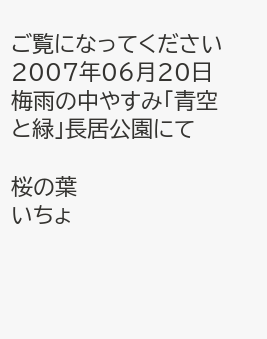ご覧になってください
2007年06月20日
梅雨の中やすみ「青空と緑」長居公園にて

桜の葉
いちょ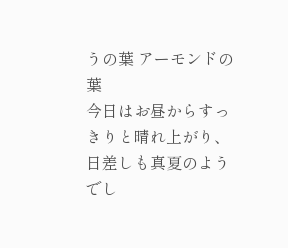うの葉 アーモンドの葉
今日はお昼からすっきりと晴れ上がり、日差しも真夏のようでし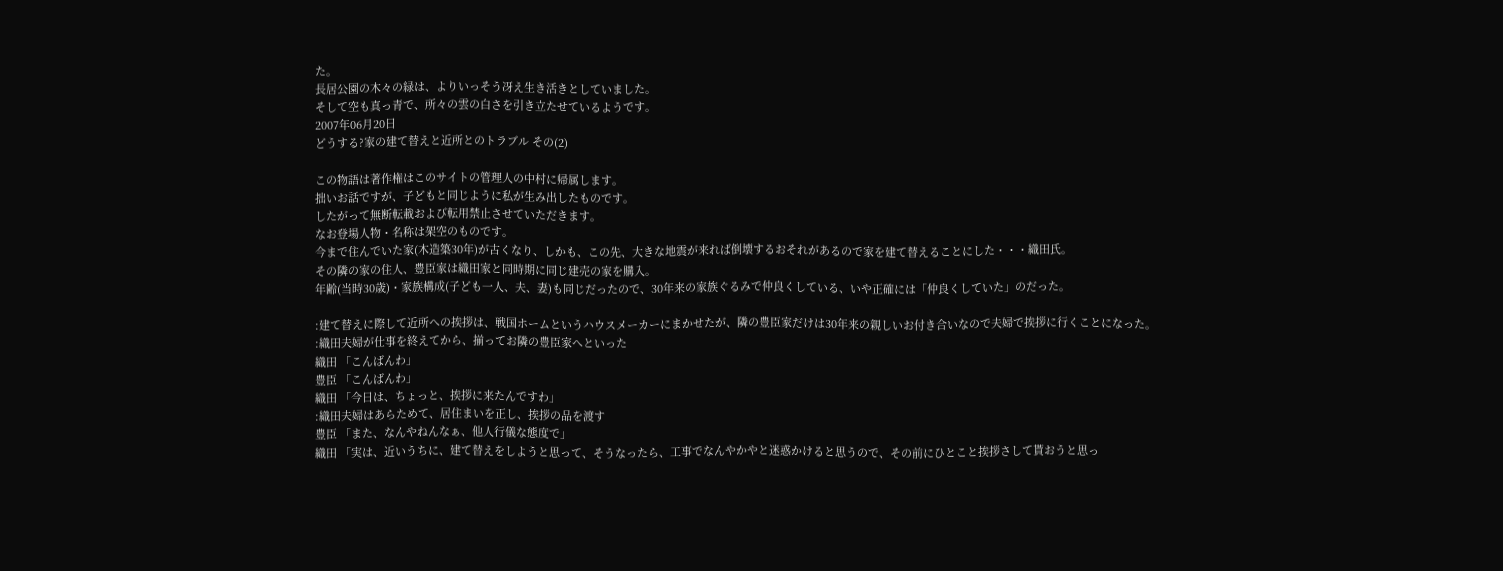た。
長居公園の木々の緑は、よりいっそう冴え生き活きとしていました。
そして空も真っ青で、所々の雲の白さを引き立たせているようです。
2007年06月20日
どうする?家の建て替えと近所とのトラブル その(2)

この物語は著作権はこのサイトの管理人の中村に帰属します。
拙いお話ですが、子どもと同じように私が生み出したものです。
したがって無断転載および転用禁止させていただきます。
なお登場人物・名称は架空のものです。
今まで住んでいた家(木造築30年)が古くなり、しかも、この先、大きな地震が来れば倒壊するおそれがあるので家を建て替えることにした・・・織田氏。
その隣の家の住人、豊臣家は織田家と同時期に同じ建売の家を購入。
年齢(当時30歳)・家族構成(子ども一人、夫、妻)も同じだったので、30年来の家族ぐるみで仲良くしている、いや正確には「仲良くしていた」のだった。

:建て替えに際して近所への挨拶は、戦国ホームというハウスメーカーにまかせたが、隣の豊臣家だけは30年来の親しいお付き合いなので夫婦で挨拶に行くことになった。
:織田夫婦が仕事を終えてから、揃ってお隣の豊臣家へといった
織田 「こんばんわ」
豊臣 「こんばんわ」
織田 「今日は、ちょっと、挨拶に来たんですわ」
:織田夫婦はあらためて、居住まいを正し、挨拶の品を渡す
豊臣 「また、なんやねんなぁ、他人行儀な態度で」
織田 「実は、近いうちに、建て替えをしようと思って、そうなったら、工事でなんやかやと迷惑かけると思うので、その前にひとこと挨拶さして貰おうと思っ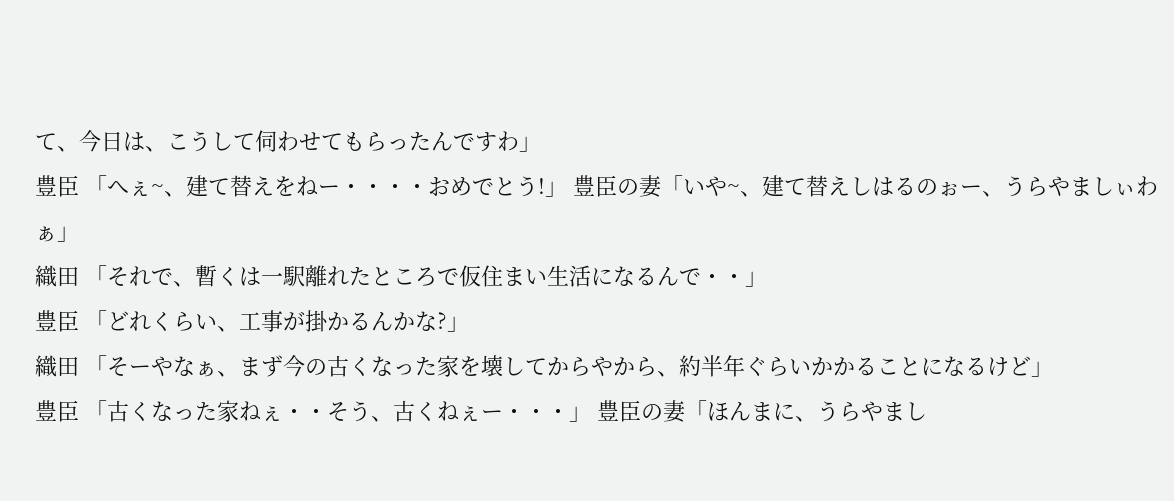て、今日は、こうして伺わせてもらったんですわ」
豊臣 「へぇ~、建て替えをねー・・・・おめでとう!」 豊臣の妻「いや~、建て替えしはるのぉー、うらやましぃわぁ」
織田 「それで、暫くは一駅離れたところで仮住まい生活になるんで・・」
豊臣 「どれくらい、工事が掛かるんかな?」
織田 「そーやなぁ、まず今の古くなった家を壊してからやから、約半年ぐらいかかることになるけど」
豊臣 「古くなった家ねぇ・・そう、古くねぇー・・・」 豊臣の妻「ほんまに、うらやまし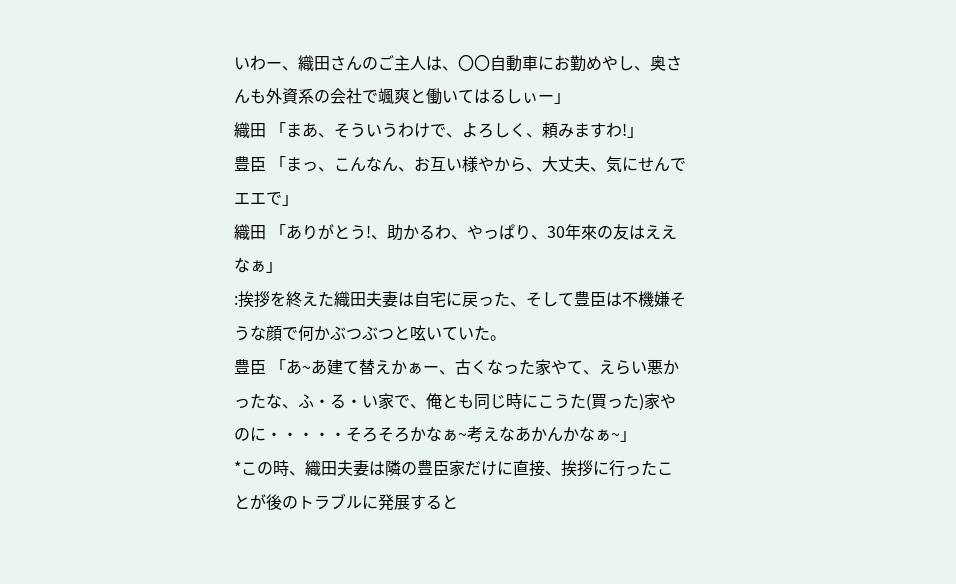いわー、織田さんのご主人は、〇〇自動車にお勤めやし、奥さんも外資系の会社で颯爽と働いてはるしぃー」
織田 「まあ、そういうわけで、よろしく、頼みますわ!」
豊臣 「まっ、こんなん、お互い様やから、大丈夫、気にせんでエエで」
織田 「ありがとう!、助かるわ、やっぱり、30年來の友はええなぁ」
:挨拶を終えた織田夫妻は自宅に戻った、そして豊臣は不機嫌そうな顔で何かぶつぶつと呟いていた。
豊臣 「あ~あ建て替えかぁー、古くなった家やて、えらい悪かったな、ふ・る・い家で、俺とも同じ時にこうた(買った)家やのに・・・・・そろそろかなぁ~考えなあかんかなぁ~」
*この時、織田夫妻は隣の豊臣家だけに直接、挨拶に行ったことが後のトラブルに発展すると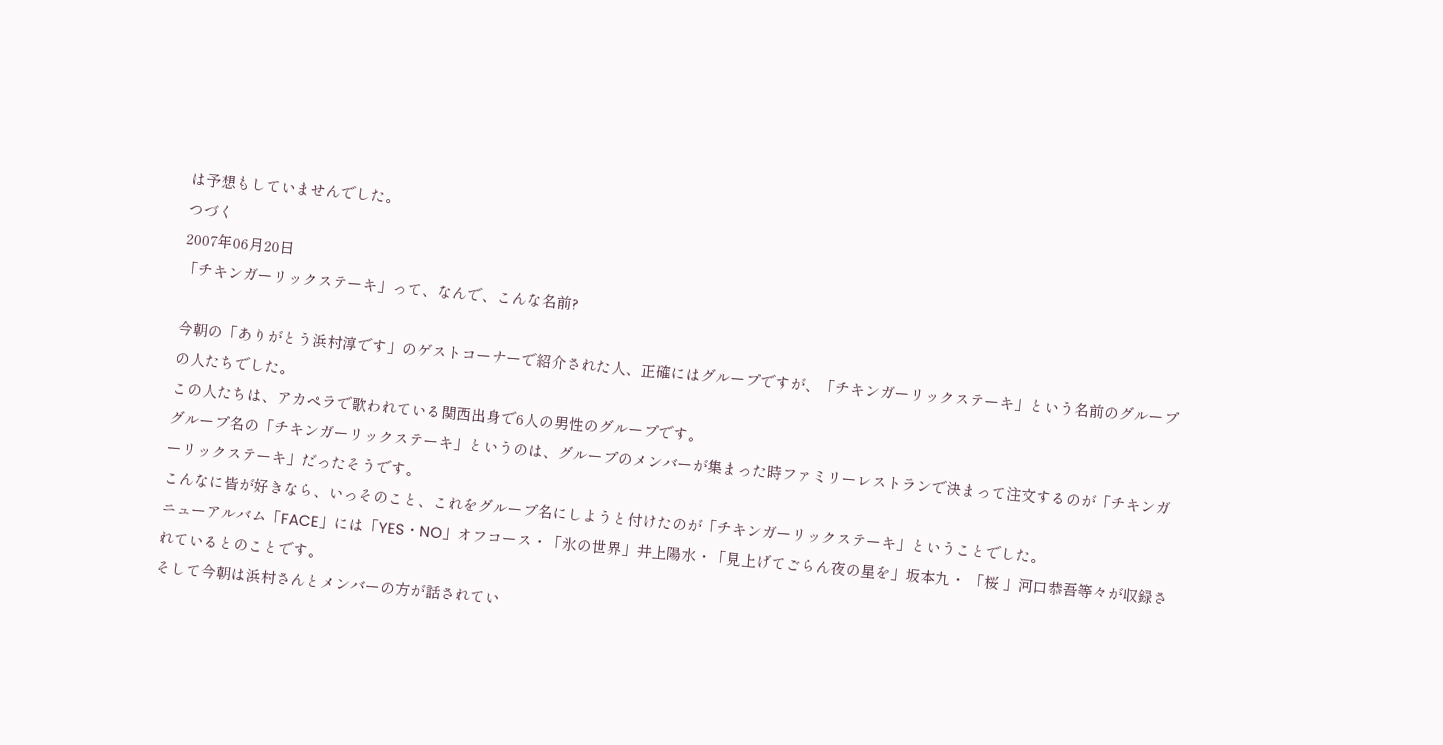は予想もしていませんでした。
つづく
2007年06月20日
「チキンガーリックステーキ」って、なんで、こんな名前?

今朝の「ありがとう浜村淳です」のゲストコーナーで紹介された人、正確にはグループですが、「チキンガーリックステーキ」という名前のグループの人たちでした。
この人たちは、アカペラで歌われている関西出身で6人の男性のグループです。
グループ名の「チキンガーリックステーキ」というのは、グループのメンバーが集まった時ファミリーレストランで決まって注文するのが「チキンガーリックステーキ」だったそうです。
こんなに皆が好きなら、いっそのこと、これをグループ名にしようと付けたのが「チキンガーリックステーキ」ということでした。
ニューアルバム「FACE」には「YES・NO」オフコース・「氷の世界」井上陽水・「見上げてごらん夜の星を」坂本九・ 「桜 」河口恭吾等々が収録されているとのことです。
そして今朝は浜村さんとメンバーの方が話されてい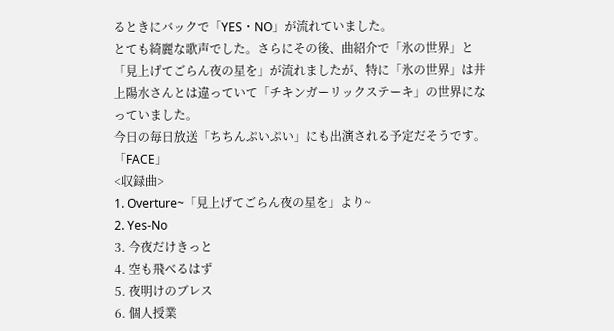るときにバックで「YES・NO」が流れていました。
とても綺麗な歌声でした。さらにその後、曲紹介で「氷の世界」と「見上げてごらん夜の星を」が流れましたが、特に「氷の世界」は井上陽水さんとは違っていて「チキンガーリックステーキ」の世界になっていました。
今日の毎日放送「ちちんぷいぷい」にも出演される予定だそうです。
「FACE」
<収録曲>
1. Overture~「見上げてごらん夜の星を」より~
2. Yes-No
3. 今夜だけきっと
4. 空も飛べるはず
5. 夜明けのブレス
6. 個人授業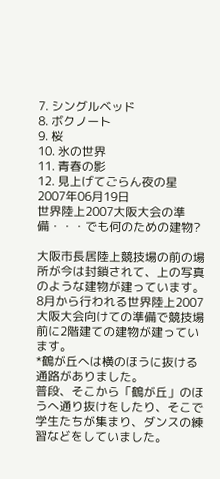7. シングルベッド
8. ボクノート
9. 桜
10. 氷の世界
11. 青春の影
12. 見上げてごらん夜の星
2007年06月19日
世界陸上2007大阪大会の準備・・・でも何のための建物?

大阪市長居陸上競技場の前の場所が今は封鎖されて、上の写真のような建物が建っています。
8月から行われる世界陸上2007大阪大会向けての準備で競技場前に2階建ての建物が建っています。
*鶴が丘へは横のほうに抜ける通路がありました。
普段、そこから「鶴が丘」のほうへ通り抜けをしたり、そこで学生たちが集まり、ダンスの練習などをしていました。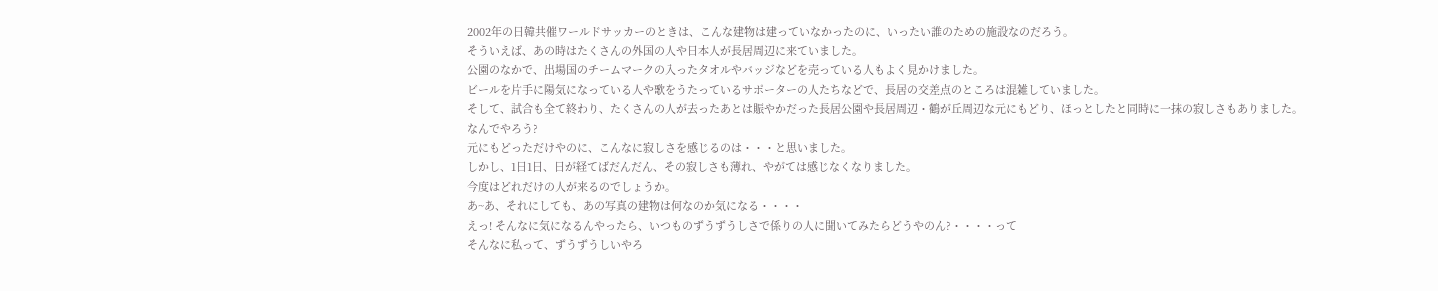2002年の日韓共催ワールドサッカーのときは、こんな建物は建っていなかったのに、いったい誰のための施設なのだろう。
そういえば、あの時はたくさんの外国の人や日本人が長居周辺に来ていました。
公園のなかで、出場国のチームマークの入ったタオルやバッジなどを売っている人もよく見かけました。
ビールを片手に陽気になっている人や歌をうたっているサポーターの人たちなどで、長居の交差点のところは混雑していました。
そして、試合も全て終わり、たくさんの人が去ったあとは賑やかだった長居公園や長居周辺・鶴が丘周辺な元にもどり、ほっとしたと同時に一抹の寂しさもありました。
なんでやろう?
元にもどっただけやのに、こんなに寂しさを感じるのは・・・と思いました。
しかし、1日1日、日が経てばだんだん、その寂しさも薄れ、やがては感じなくなりました。
今度はどれだけの人が来るのでしょうか。
あ~あ、それにしても、あの写真の建物は何なのか気になる・・・・
えっ! そんなに気になるんやったら、いつものずうずうしさで係りの人に聞いてみたらどうやのん?・・・・って
そんなに私って、ずうずうしいやろ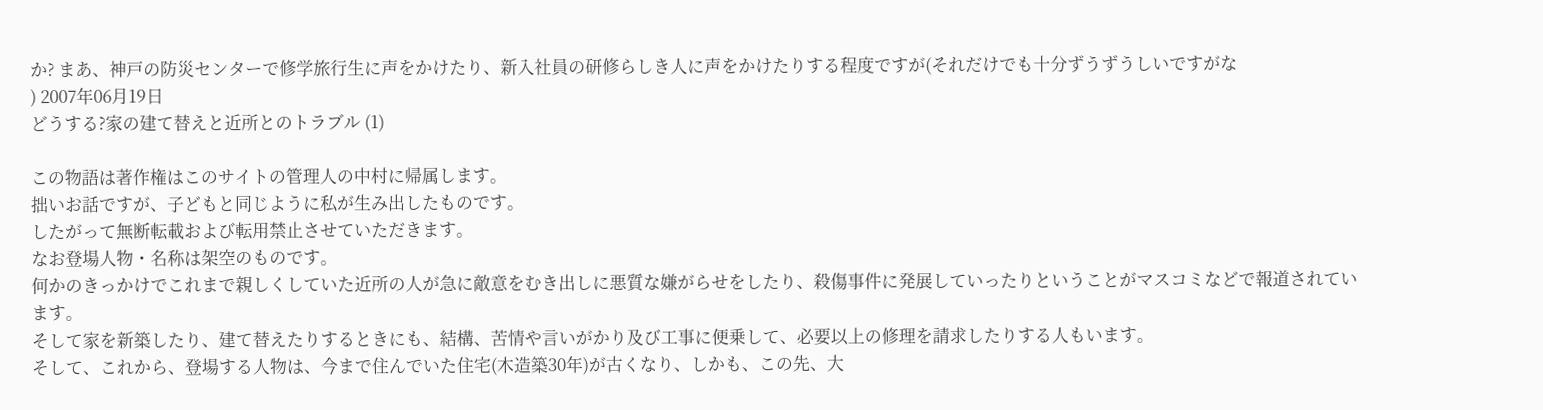か? まあ、神戸の防災センターで修学旅行生に声をかけたり、新入社員の研修らしき人に声をかけたりする程度ですが(それだけでも十分ずうずうしいですがな
) 2007年06月19日
どうする?家の建て替えと近所とのトラブル (1)

この物語は著作権はこのサイトの管理人の中村に帰属します。
拙いお話ですが、子どもと同じように私が生み出したものです。
したがって無断転載および転用禁止させていただきます。
なお登場人物・名称は架空のものです。
何かのきっかけでこれまで親しくしていた近所の人が急に敵意をむき出しに悪質な嫌がらせをしたり、殺傷事件に発展していったりということがマスコミなどで報道されています。
そして家を新築したり、建て替えたりするときにも、結構、苦情や言いがかり及び工事に便乗して、必要以上の修理を請求したりする人もいます。
そして、これから、登場する人物は、今まで住んでいた住宅(木造築30年)が古くなり、しかも、この先、大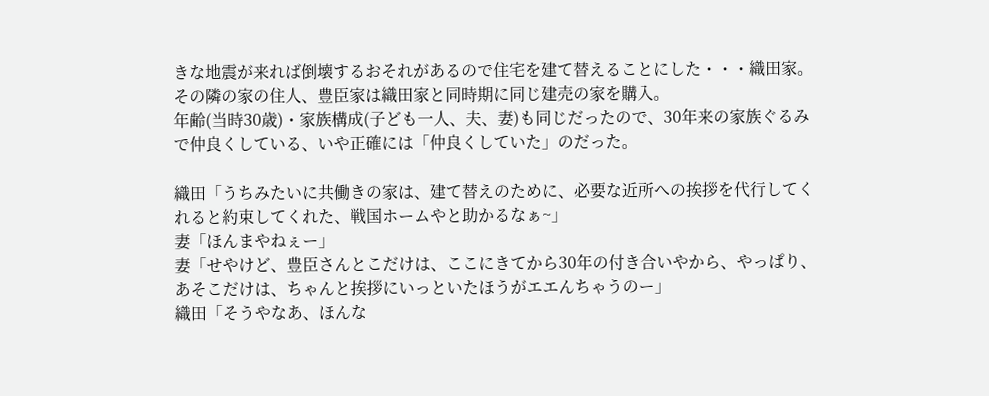きな地震が来れば倒壊するおそれがあるので住宅を建て替えることにした・・・織田家。
その隣の家の住人、豊臣家は織田家と同時期に同じ建売の家を購入。
年齢(当時30歳)・家族構成(子ども一人、夫、妻)も同じだったので、30年来の家族ぐるみで仲良くしている、いや正確には「仲良くしていた」のだった。

織田「うちみたいに共働きの家は、建て替えのために、必要な近所への挨拶を代行してくれると約束してくれた、戦国ホームやと助かるなぁ~」
妻「ほんまやねぇー」
妻「せやけど、豊臣さんとこだけは、ここにきてから30年の付き合いやから、やっぱり、あそこだけは、ちゃんと挨拶にいっといたほうがエエんちゃうのー」
織田「そうやなあ、ほんな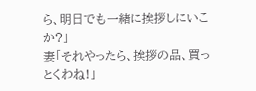ら、明日でも一緒に挨拶しにいこか?」
妻「それやったら、挨拶の品、買っとくわね!」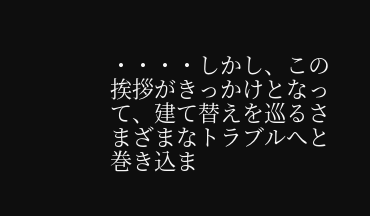・・・・しかし、この挨拶がきっかけとなって、建て替えを巡るさまざまなトラブルへと巻き込ま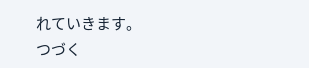れていきます。
つづく